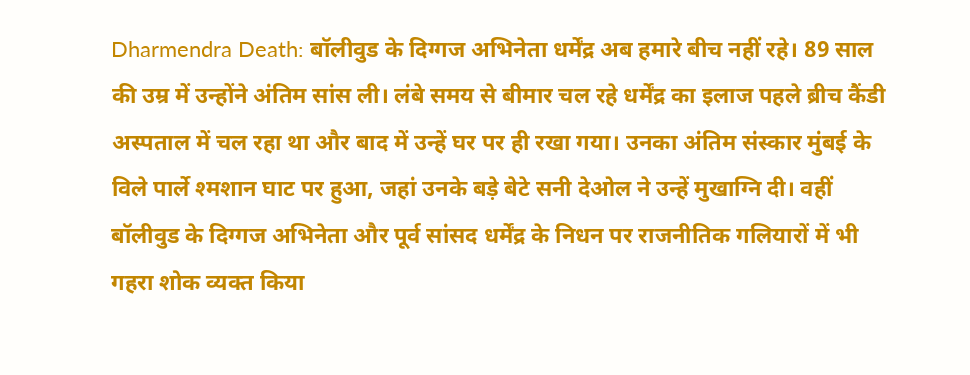Dharmendra Death: बॉलीवुड के दिग्गज अभिनेता धर्मेंद्र अब हमारे बीच नहीं रहे। 89 साल की उम्र में उन्होंने अंतिम सांस ली। लंबे समय से बीमार चल रहे धर्मेंद्र का इलाज पहले ब्रीच कैंडी अस्पताल में चल रहा था और बाद में उन्हें घर पर ही रखा गया। उनका अंतिम संस्कार मुंबई के विले पार्ले श्मशान घाट पर हुआ, जहां उनके बड़े बेटे सनी देओल ने उन्हें मुखाग्नि दी। वहीं बॉलीवुड के दिग्गज अभिनेता और पूर्व सांसद धर्मेंद्र के निधन पर राजनीतिक गलियारों में भी गहरा शोक व्यक्त किया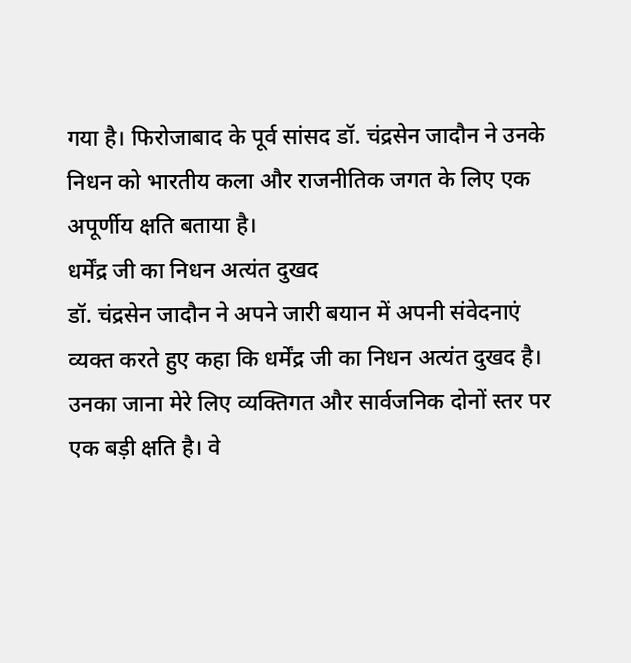गया है। फिरोजाबाद के पूर्व सांसद डॉ. चंद्रसेन जादौन ने उनके निधन को भारतीय कला और राजनीतिक जगत के लिए एक अपूर्णीय क्षति बताया है।
धर्मेंद्र जी का निधन अत्यंत दुखद
डॉ. चंद्रसेन जादौन ने अपने जारी बयान में अपनी संवेदनाएं व्यक्त करते हुए कहा कि धर्मेंद्र जी का निधन अत्यंत दुखद है। उनका जाना मेरे लिए व्यक्तिगत और सार्वजनिक दोनों स्तर पर एक बड़ी क्षति है। वे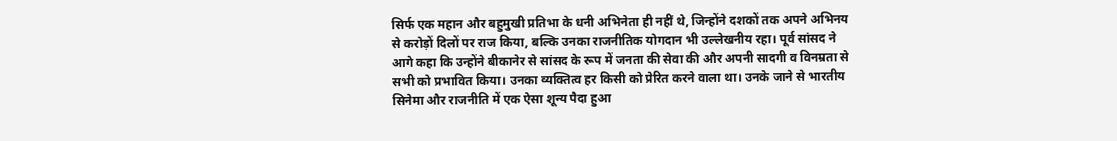सिर्फ एक महान और बहुमुखी प्रतिभा के धनी अभिनेता ही नहीं थे, जिन्होंने दशकों तक अपने अभिनय से करोड़ों दिलों पर राज किया, बल्कि उनका राजनीतिक योगदान भी उल्लेखनीय रहा। पूर्व सांसद ने आगे कहा कि उन्होंने बीकानेर से सांसद के रूप में जनता की सेवा की और अपनी सादगी व विनम्रता से सभी को प्रभावित किया। उनका व्यक्तित्व हर किसी को प्रेरित करने वाला था। उनके जाने से भारतीय सिनेमा और राजनीति में एक ऐसा शून्य पैदा हुआ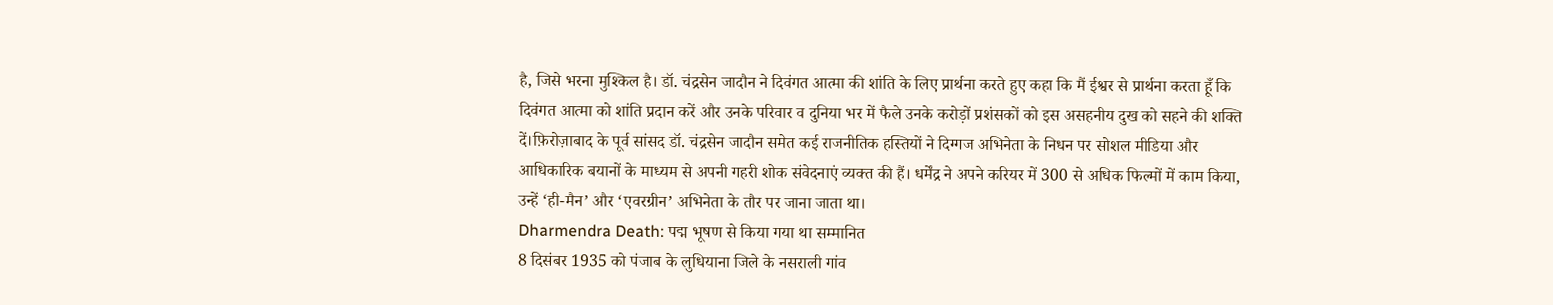है, जिसे भरना मुश्किल है। डॉ. चंद्रसेन जादौन ने दिवंगत आत्मा की शांति के लिए प्रार्थना करते हुए कहा कि मैं ईश्वर से प्रार्थना करता हूँ कि दिवंगत आत्मा को शांति प्रदान करें और उनके परिवार व दुनिया भर में फैले उनके करोड़ों प्रशंसकों को इस असहनीय दुख को सहने की शक्ति दें।फ़िरोज़ाबाद के पूर्व सांसद डॉ. चंद्रसेन जादौन समेत कई राजनीतिक हस्तियों ने दिग्गज अभिनेता के निधन पर सोशल मीडिया और आधिकारिक बयानों के माध्यम से अपनी गहरी शोक संवेदनाएं व्यक्त की हैं। धर्मेंद्र ने अपने करियर में 300 से अधिक फिल्मों में काम किया, उन्हें ‘ही-मैन’ और ‘एवरग्रीन’ अभिनेता के तौर पर जाना जाता था।
Dharmendra Death: पद्म भूषण से किया गया था सम्मानित
8 दिसंबर 1935 को पंजाब के लुधियाना जिले के नसराली गांव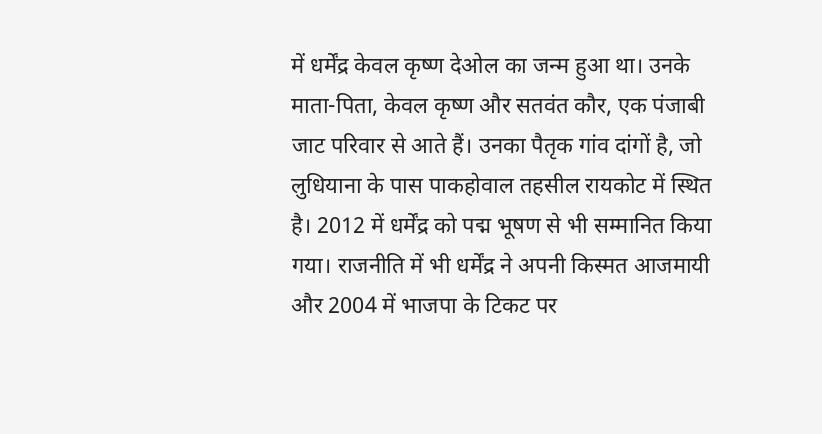में धर्मेंद्र केवल कृष्ण देओल का जन्म हुआ था। उनके माता-पिता, केवल कृष्ण और सतवंत कौर, एक पंजाबी जाट परिवार से आते हैं। उनका पैतृक गांव दांगों है, जो लुधियाना के पास पाकहोवाल तहसील रायकोट में स्थित है। 2012 में धर्मेंद्र को पद्म भूषण से भी सम्मानित किया गया। राजनीति में भी धर्मेंद्र ने अपनी किस्मत आजमायी और 2004 में भाजपा के टिकट पर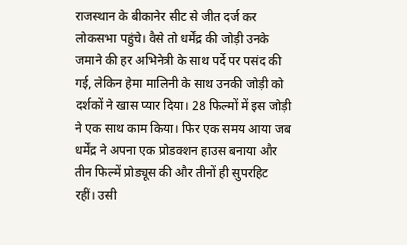राजस्थान के बीकानेर सीट से जीत दर्ज कर लोकसभा पहुंचे। वैसे तो धर्मेंद्र की जोड़ी उनके जमाने की हर अभिनेत्री के साथ पर्दे पर पसंद की गई, लेकिन हेमा मालिनी के साथ उनकी जोड़ी को दर्शकों ने खास प्यार दिया। 28 फिल्मों में इस जोड़ी ने एक साथ काम किया। फिर एक समय आया जब धर्मेंद्र ने अपना एक प्रोडक्शन हाउस बनाया और तीन फिल्में प्रोड्यूस की और तीनों ही सुपरहिट रहीं। उसी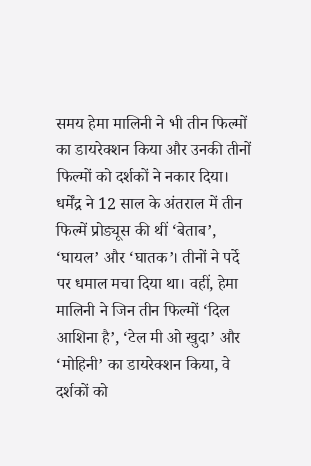समय हेमा मालिनी ने भी तीन फिल्मों का डायरेक्शन किया और उनकी तीनों फिल्मों को दर्शकों ने नकार दिया। धर्मेंद्र ने 12 साल के अंतराल में तीन फिल्में प्रोड्यूस की थीं ‘बेताब’, ‘घायल’ और ‘घातक’। तीनों ने पर्दे पर धमाल मचा दिया था। वहीं, हेमा मालिनी ने जिन तीन फिल्मों ‘दिल आशिना है’, ‘टेल मी ओ खुदा’ और ‘मोहिनी’ का डायरेक्शन किया, वे दर्शकों को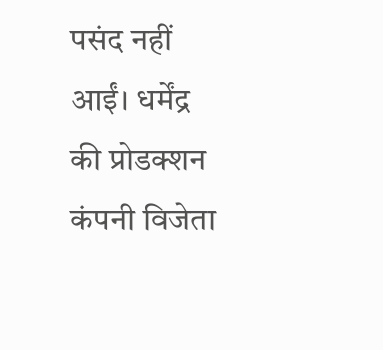पसंद नहीं आईं। धर्मेंद्र की प्रोडक्शन कंपनी विजेता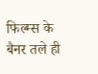फिल्म्स के बैनर तले ही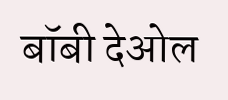बॉबी देओल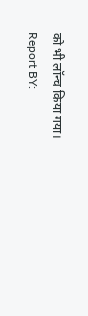को भी लॉन्च किया गया।
Report BY: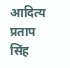आदित्य प्रताप सिंह